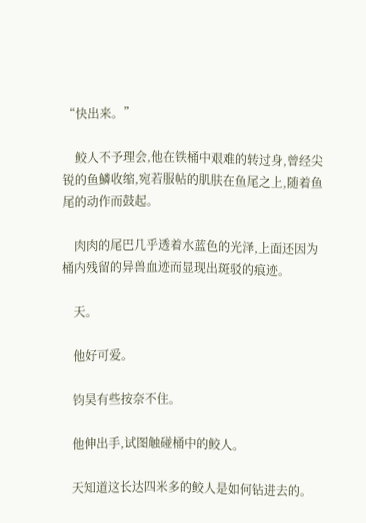“快出来。”

    鲛人不予理会,他在铁桶中艰难的转过身,曾经尖锐的鱼鱗收缩,宛若服帖的肌肤在鱼尾之上,随着鱼 尾的动作而鼓起。

    肉肉的尾巴几乎透着水蓝色的光泽,上面还因为桶内残留的异兽血迹而显现出斑驳的痕迹。

    天。

    他好可爱。

    钧昊有些按奈不住。

    他伸出手,试图触碰桶中的鲛人。

    天知道这长达四米多的鲛人是如何钻进去的。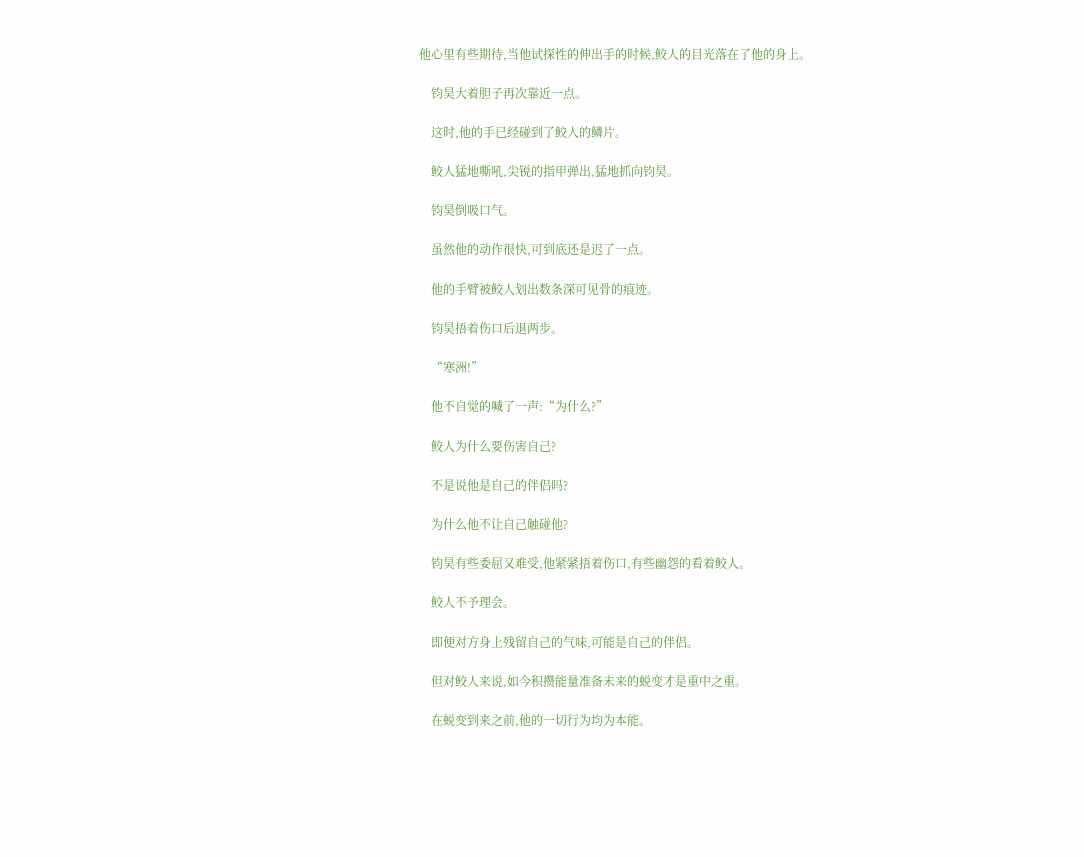他心里有些期待,当他试探性的伸出手的时候,鲛人的目光落在了他的身上。

    钧昊大着胆子再次靠近一点。

    这时,他的手已经碰到了鲛人的鳞片。

    鲛人猛地嘶吼,尖锐的指甲弹出,猛地抓向钧昊。

    钧昊倒吸口气。

    虽然他的动作很快,可到底还是迟了一点。

    他的手臂被鲛人划出数条深可见骨的痕迹。

    钧昊捂着伤口后退两步。

    “寒洲!”

    他不自觉的喊了一声:“为什么?”

    鲛人为什么要伤害自己?

    不是说他是自己的伴侣吗?

    为什么他不让自己触碰他?

    钧昊有些委屈又难受,他紧紧捂着伤口,有些幽怨的看着鲛人。

    鲛人不予理会。

    即便对方身上残留自己的气味,可能是自己的伴侣。

    但对鲛人来说,如今积攒能量准备未来的蜕变才是重中之重。

    在蜕变到来之前,他的一切行为均为本能。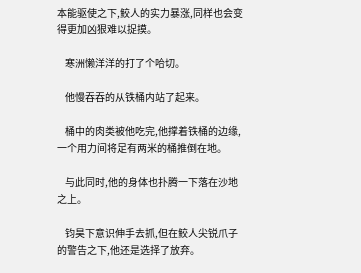本能驱使之下,鲛人的实力暴涨,同样也会变得更加凶狠难以捉摸。

    寒洲懒洋洋的打了个哈切。

    他慢吞吞的从铁桶内站了起来。

    桶中的肉类被他吃完,他撑着铁桶的边缘,一个用力间将足有两米的桶推倒在地。

    与此同时,他的身体也扑腾一下落在沙地之上。

    钧昊下意识伸手去抓,但在鲛人尖锐爪子的警告之下,他还是选择了放弃。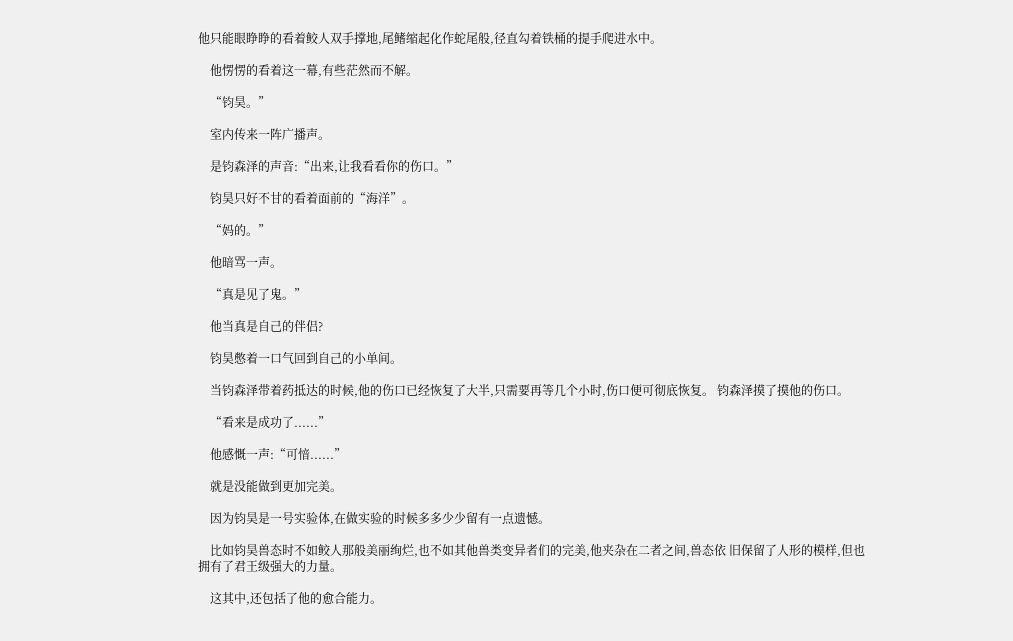他只能眼睁睁的看着鲛人双手撑地,尾鳍缩起化作蛇尾般,径直勾着铁桶的提手爬进水中。

    他愣愣的看着这一幕,有些茫然而不解。

    “钧昊。”

    室内传来一阵广播声。

    是钧森泽的声音:“出来,让我看看你的伤口。”

    钧昊只好不甘的看着面前的“海洋”。

    “妈的。”

    他暗骂一声。

    “真是见了鬼。”

    他当真是自己的伴侣?

    钧昊憋着一口气回到自己的小单间。

    当钧森泽带着药抵达的时候,他的伤口已经恢复了大半,只需要再等几个小时,伤口便可彻底恢复。 钧森泽摸了摸他的伤口。

    “看来是成功了......”

    他感慨一声:“可愔......”

    就是没能做到更加完美。

    因为钧昊是一号实验体,在做实验的时候多多少少留有一点遗憾。

    比如钧昊兽态时不如鲛人那般美丽绚烂,也不如其他兽类变异者们的完美,他夹杂在二者之间,兽态依 旧保留了人形的模样,但也拥有了君王级强大的力量。

    这其中,还包括了他的愈合能力。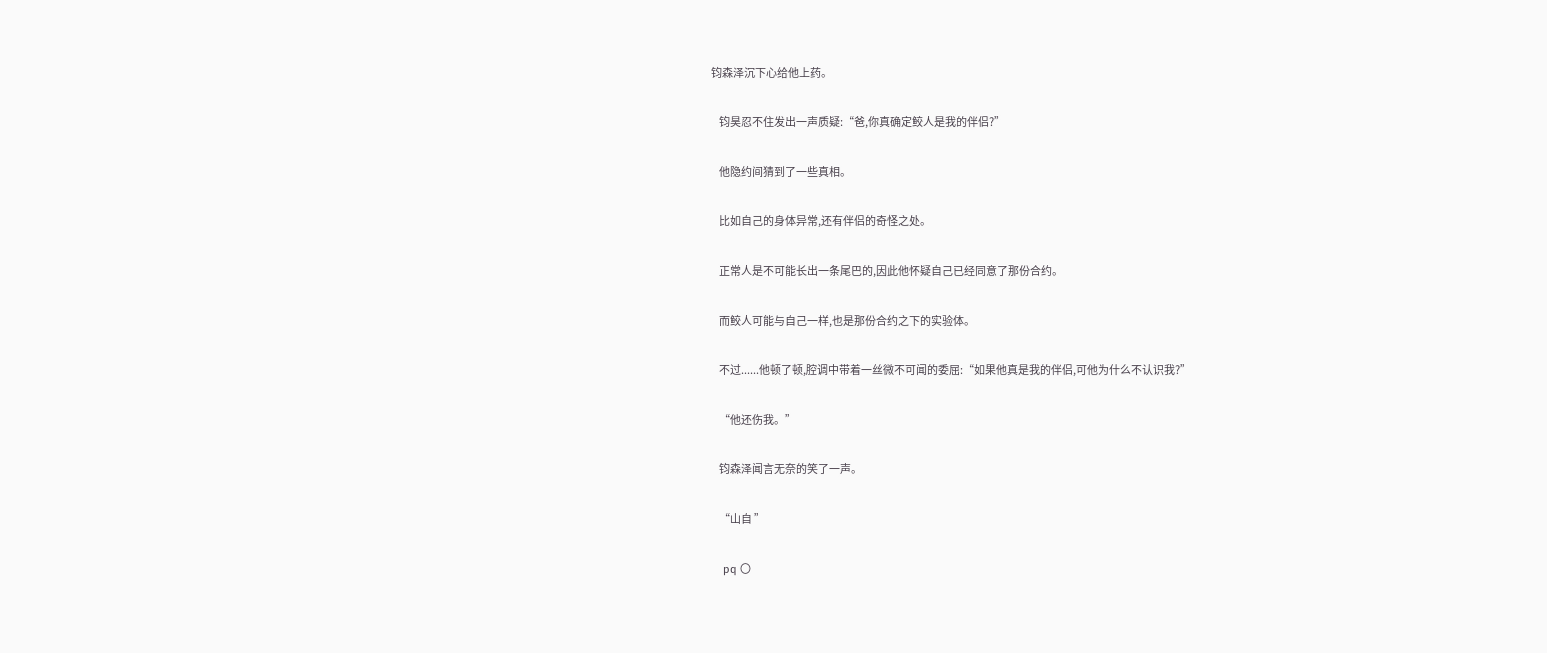钧森泽沉下心给他上药。

    钧昊忍不住发出一声质疑:“爸,你真确定鲛人是我的伴侣?”

    他隐约间猜到了一些真相。

    比如自己的身体异常,还有伴侣的奇怪之处。

    正常人是不可能长出一条尾巴的,因此他怀疑自己已经同意了那份合约。

    而鲛人可能与自己一样,也是那份合约之下的实验体。

    不过......他顿了顿,腔调中带着一丝微不可闻的委屈:“如果他真是我的伴侣,可他为什么不认识我?”

    “他还伤我。”

    钧森泽闻言无奈的笑了一声。

    “山自 ”

    pq 〇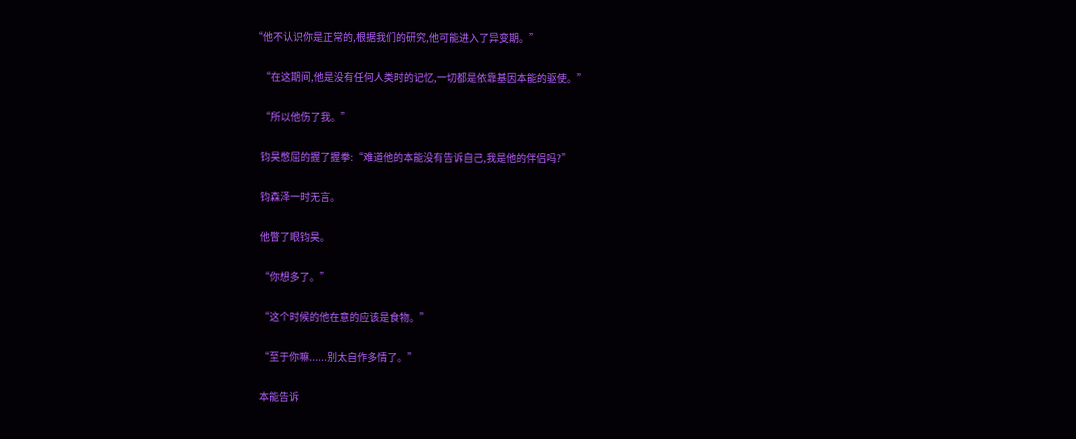“他不认识你是正常的,根据我们的研究,他可能进入了异变期。”

    “在这期间,他是没有任何人类时的记忆,一切都是依靠基因本能的驱使。”

    “所以他伤了我。”

    钧昊憋屈的握了握拳:“难道他的本能没有告诉自己,我是他的伴侣吗?”

    钧森泽一时无言。

    他瞥了眼钧昊。

    “你想多了。”

    “这个时候的他在意的应该是食物。”

    “至于你嘛......别太自作多情了。”

    本能告诉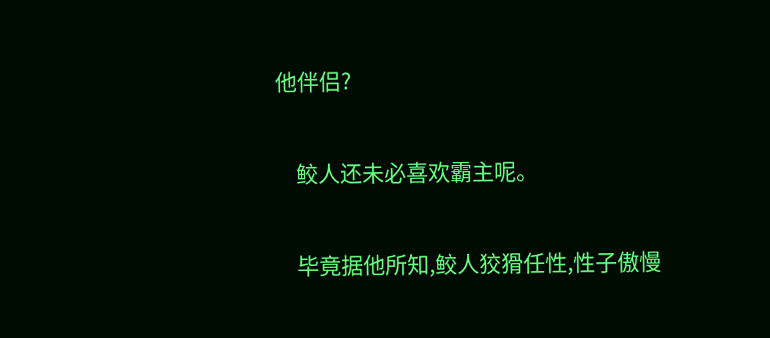他伴侣?

    鲛人还未必喜欢霸主呢。

    毕竟据他所知,鲛人狡猾任性,性子傲慢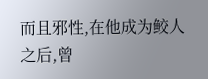而且邪性,在他成为鲛人之后,曾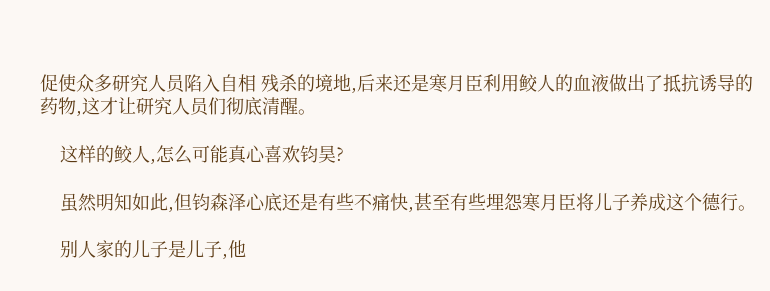促使众多研究人员陷入自相 残杀的境地,后来还是寒月臣利用鲛人的血液做出了抵抗诱导的药物,这才让研究人员们彻底清醒。

    这样的鲛人,怎么可能真心喜欢钧昊?

    虽然明知如此,但钧森泽心底还是有些不痛快,甚至有些埋怨寒月臣将儿子养成这个德行。

    别人家的儿子是儿子,他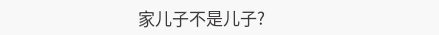家儿子不是儿子?